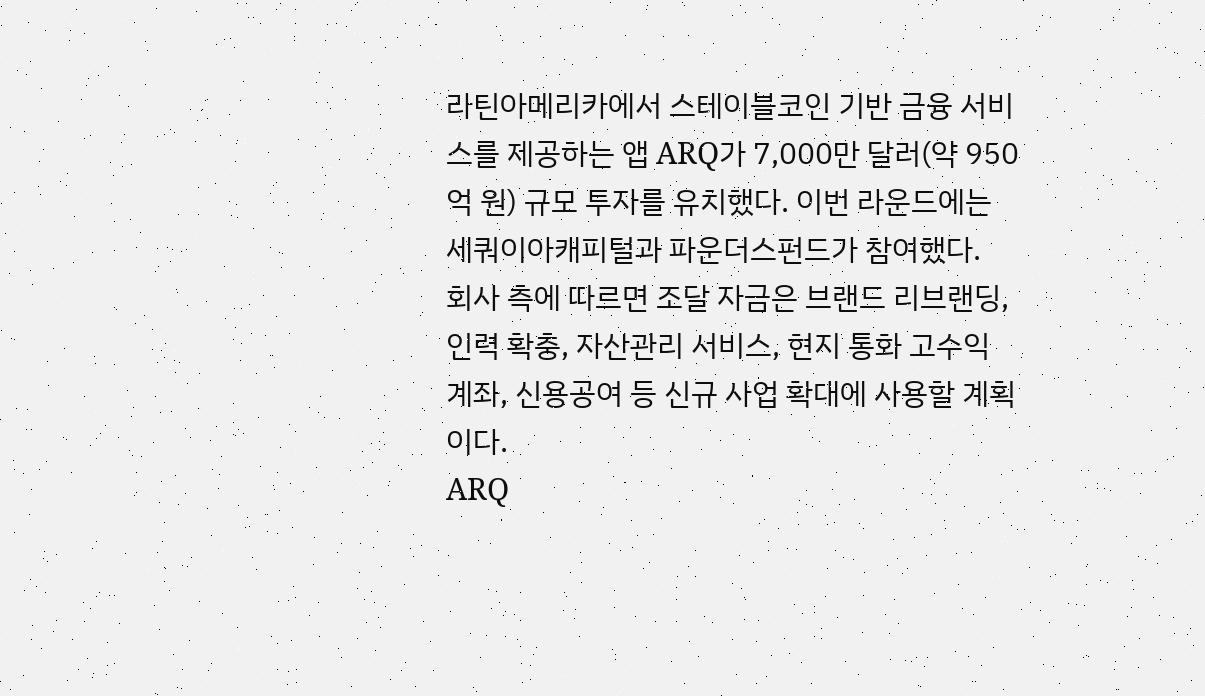라틴아메리카에서 스테이블코인 기반 금융 서비스를 제공하는 앱 ARQ가 7,000만 달러(약 950억 원) 규모 투자를 유치했다. 이번 라운드에는 세쿼이아캐피털과 파운더스펀드가 참여했다.
회사 측에 따르면 조달 자금은 브랜드 리브랜딩, 인력 확충, 자산관리 서비스, 현지 통화 고수익 계좌, 신용공여 등 신규 사업 확대에 사용할 계획이다.
ARQ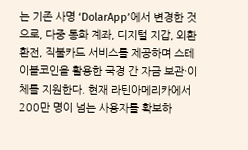는 기존 사명 ‘DolarApp’에서 변경한 것으로, 다중 통화 계좌, 디지털 지갑, 외환 환전, 직불카드 서비스를 제공하며 스테이블코인을 활용한 국경 간 자금 보관·이체를 지원한다. 현재 라틴아메리카에서 200만 명이 넘는 사용자를 확보하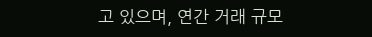고 있으며, 연간 거래 규모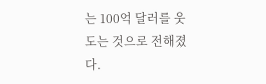는 100억 달러를 웃도는 것으로 전해졌다.